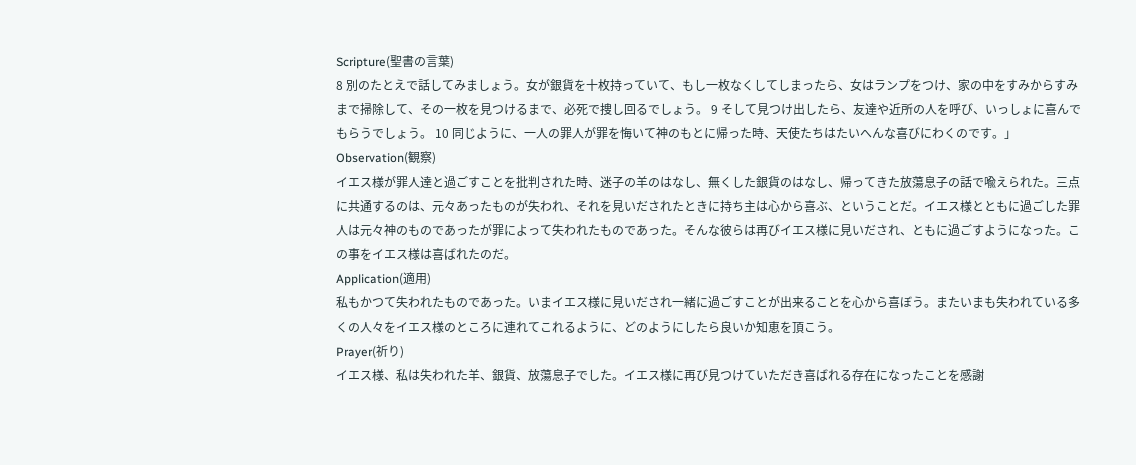Scripture(聖書の言葉)
8 別のたとえで話してみましょう。女が銀貨を十枚持っていて、もし一枚なくしてしまったら、女はランプをつけ、家の中をすみからすみまで掃除して、その一枚を見つけるまで、必死で捜し回るでしょう。 9 そして見つけ出したら、友達や近所の人を呼び、いっしょに喜んでもらうでしょう。 10 同じように、一人の罪人が罪を悔いて神のもとに帰った時、天使たちはたいへんな喜びにわくのです。」
Observation(観察)
イエス様が罪人達と過ごすことを批判された時、迷子の羊のはなし、無くした銀貨のはなし、帰ってきた放蕩息子の話で喩えられた。三点に共通するのは、元々あったものが失われ、それを見いだされたときに持ち主は心から喜ぶ、ということだ。イエス様とともに過ごした罪人は元々神のものであったが罪によって失われたものであった。そんな彼らは再びイエス様に見いだされ、ともに過ごすようになった。この事をイエス様は喜ばれたのだ。
Application(適用)
私もかつて失われたものであった。いまイエス様に見いだされ一緒に過ごすことが出来ることを心から喜ぼう。またいまも失われている多くの人々をイエス様のところに連れてこれるように、どのようにしたら良いか知恵を頂こう。
Prayer(祈り)
イエス様、私は失われた羊、銀貨、放蕩息子でした。イエス様に再び見つけていただき喜ばれる存在になったことを感謝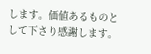します。価値あるものとして下さり感謝します。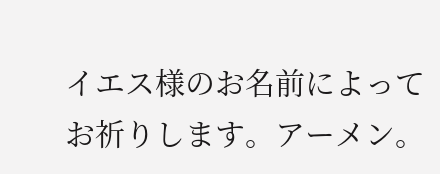イエス様のお名前によってお祈りします。アーメン。